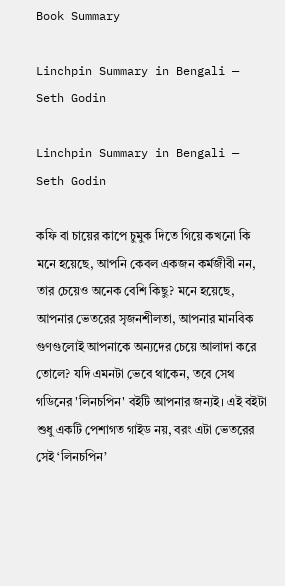Book Summary

Linchpin Summary in Bengali — Seth Godin

Linchpin Summary in Bengali — Seth Godin

কফি বা চায়ের কাপে চুমুক দিতে গিয়ে কখনো কি মনে হয়েছে, আপনি কেবল একজন কর্মজীবী নন, তার চেয়েও অনেক বেশি কিছু? মনে হয়েছে, আপনার ভেতরের সৃজনশীলতা, আপনার মানবিক গুণগুলোই আপনাকে অন্যদের চেয়ে আলাদা করে তোলে? যদি এমনটা ভেবে থাকেন, তবে সেথ গডিনের 'লিনচপিন' বইটি আপনার জন্যই। এই বইটা শুধু একটি পেশাগত গাইড নয়, বরং এটা ভেতরের সেই ‘লিনচপিন’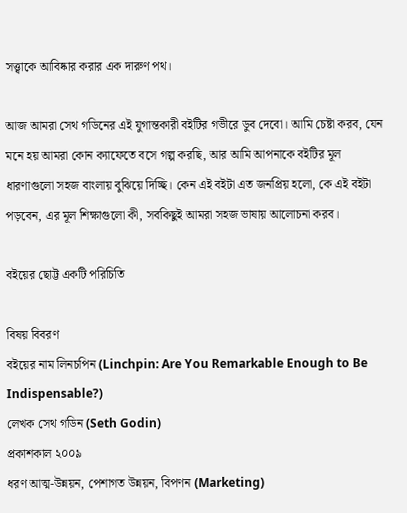সত্ত্বাকে আবিষ্কার করার এক দারুণ পথ।

আজ আমরা সেথ গডিনের এই যুগান্তকারী বইটির গভীরে ডুব দেবো। আমি চেষ্টা করব, যেন মনে হয় আমরা কোন ক্যাফেতে বসে গল্প করছি, আর আমি আপনাকে বইটির মূল ধারণাগুলো সহজ বাংলায় বুঝিয়ে দিচ্ছি। কেন এই বইটা এত জনপ্রিয় হলো, কে এই বইটা পড়বেন, এর মূল শিক্ষাগুলো কী, সবকিছুই আমরা সহজ ভাষায় আলোচনা করব।

বইয়ের ছোট্ট একটি পরিচিতি

বিষয় বিবরণ
বইয়ের নাম লিনচপিন (Linchpin: Are You Remarkable Enough to Be Indispensable?)
লেখক সেথ গডিন (Seth Godin)
প্রকাশকাল ২০০৯
ধরণ আত্ম-উন্নয়ন, পেশাগত উন্নয়ন, বিপণন (Marketing)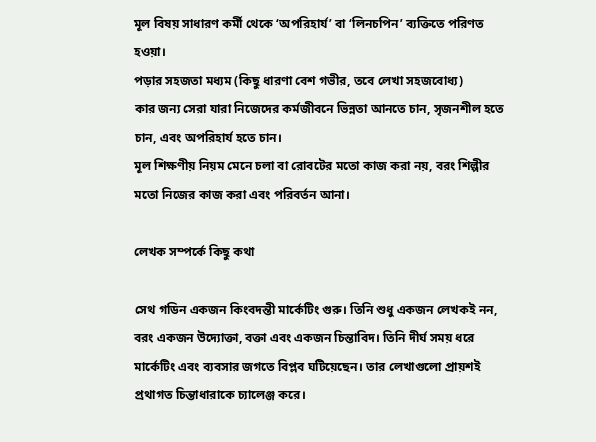মূল বিষয় সাধারণ কর্মী থেকে ‘অপরিহার্য’ বা ‘লিনচপিন’ ব্যক্তিতে পরিণত হওয়া।
পড়ার সহজতা মধ্যম (কিছু ধারণা বেশ গভীর, তবে লেখা সহজবোধ্য)
কার জন্য সেরা যারা নিজেদের কর্মজীবনে ভিন্নতা আনতে চান, সৃজনশীল হতে চান, এবং অপরিহার্য হতে চান।
মূল শিক্ষণীয় নিয়ম মেনে চলা বা রোবটের মতো কাজ করা নয়, বরং শিল্পীর মতো নিজের কাজ করা এবং পরিবর্তন আনা।

লেখক সম্পর্কে কিছু কথা

সেথ গডিন একজন কিংবদন্তী মার্কেটিং গুরু। তিনি শুধু একজন লেখকই নন, বরং একজন উদ্যোক্তা, বক্তা এবং একজন চিন্তাবিদ। তিনি দীর্ঘ সময় ধরে মার্কেটিং এবং ব্যবসার জগতে বিপ্লব ঘটিয়েছেন। তার লেখাগুলো প্রায়শই প্রথাগত চিন্তাধারাকে চ্যালেঞ্জ করে।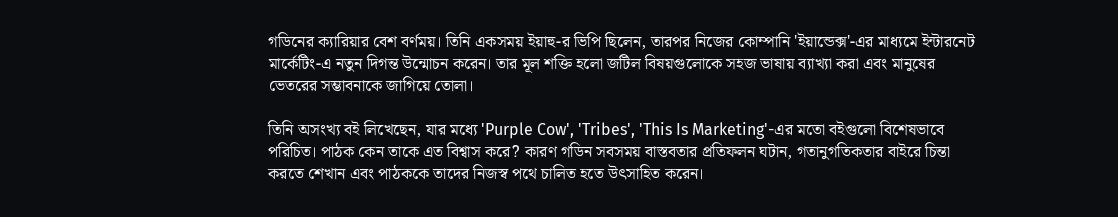গডিনের ক্যারিয়ার বেশ বর্ণময়। তিনি একসময় ইয়াহু-র ভিপি ছিলেন, তারপর নিজের কোম্পানি 'ইয়ান্ডেক্স'-এর মাধ্যমে ইন্টারনেট মার্কেটিং-এ নতুন দিগন্ত উন্মোচন করেন। তার মূল শক্তি হলো জটিল বিষয়গুলোকে সহজ ভাষায় ব্যাখ্যা করা এবং মানুষের ভেতরের সম্ভাবনাকে জাগিয়ে তোলা।

তিনি অসংখ্য বই লিখেছেন, যার মধ্যে 'Purple Cow', 'Tribes', 'This Is Marketing'-এর মতো বইগুলো বিশেষভাবে পরিচিত। পাঠক কেন তাকে এত বিশ্বাস করে? কারণ গডিন সবসময় বাস্তবতার প্রতিফলন ঘটান, গতানুগতিকতার বাইরে চিন্তা করতে শেখান এবং পাঠককে তাদের নিজস্ব পথে চালিত হতে উৎসাহিত করেন।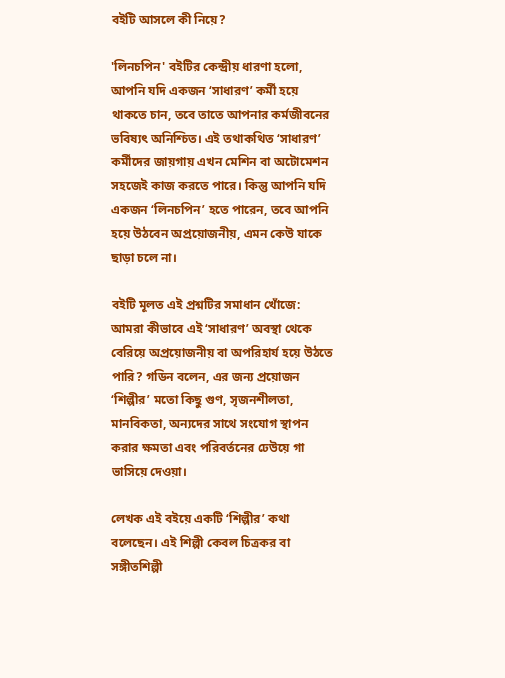বইটি আসলে কী নিয়ে?

'লিনচপিন' বইটির কেন্দ্রীয় ধারণা হলো, আপনি যদি একজন ‘সাধারণ’ কর্মী হয়ে থাকতে চান, তবে তাতে আপনার কর্মজীবনের ভবিষ্যৎ অনিশ্চিত। এই তথাকথিত ‘সাধারণ’ কর্মীদের জায়গায় এখন মেশিন বা অটোমেশন সহজেই কাজ করতে পারে। কিন্তু আপনি যদি একজন ‘লিনচপিন’ হতে পারেন, তবে আপনি হয়ে উঠবেন অপ্রয়োজনীয়, এমন কেউ যাকে ছাড়া চলে না।

বইটি মূলত এই প্রশ্নটির সমাধান খোঁজে: আমরা কীভাবে এই ‘সাধারণ’ অবস্থা থেকে বেরিয়ে অপ্রয়োজনীয় বা অপরিহার্য হয়ে উঠতে পারি? গডিন বলেন, এর জন্য প্রয়োজন ‘শিল্পীর’ মতো কিছু গুণ, সৃজনশীলতা, মানবিকতা, অন্যদের সাথে সংযোগ স্থাপন করার ক্ষমতা এবং পরিবর্তনের ঢেউয়ে গা ভাসিয়ে দেওয়া।

লেখক এই বইয়ে একটি ‘শিল্পীর’ কথা বলেছেন। এই শিল্পী কেবল চিত্রকর বা সঙ্গীতশিল্পী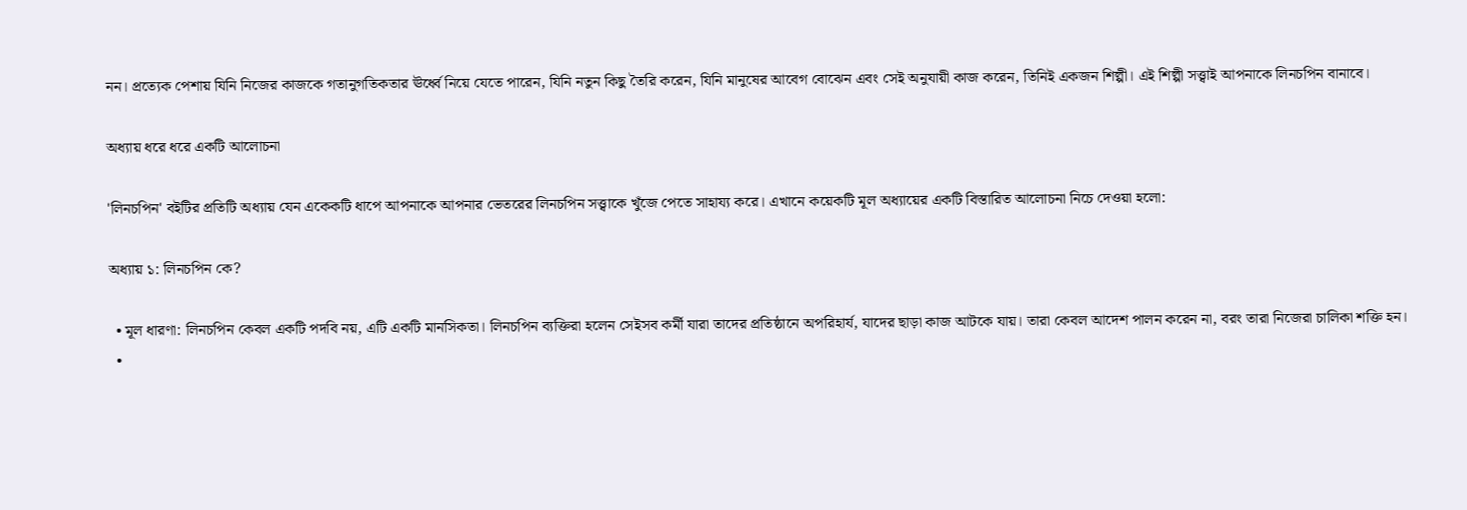নন। প্রত্যেক পেশায় যিনি নিজের কাজকে গতানুগতিকতার ঊর্ধ্বে নিয়ে যেতে পারেন, যিনি নতুন কিছু তৈরি করেন, যিনি মানুষের আবেগ বোঝেন এবং সেই অনুযায়ী কাজ করেন, তিনিই একজন শিল্পী। এই শিল্পী সত্ত্বাই আপনাকে লিনচপিন বানাবে।

অধ্যায় ধরে ধরে একটি আলোচনা

'লিনচপিন' বইটির প্রতিটি অধ্যায় যেন একেকটি ধাপে আপনাকে আপনার ভেতরের লিনচপিন সত্ত্বাকে খুঁজে পেতে সাহায্য করে। এখানে কয়েকটি মূল অধ্যায়ের একটি বিস্তারিত আলোচনা নিচে দেওয়া হলো:

অধ্যায় ১: লিনচপিন কে?

  • মূল ধারণা: লিনচপিন কেবল একটি পদবি নয়, এটি একটি মানসিকতা। লিনচপিন ব্যক্তিরা হলেন সেইসব কর্মী যারা তাদের প্রতিষ্ঠানে অপরিহার্য, যাদের ছাড়া কাজ আটকে যায়। তারা কেবল আদেশ পালন করেন না, বরং তারা নিজেরা চালিকা শক্তি হন।
  •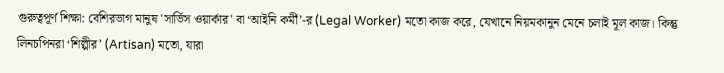গুরুত্বপূর্ণ শিক্ষা: বেশিরভাগ মানুষ 'সার্ভিস ওয়ার্কার' বা ‘আইনি কর্মী’-র (Legal Worker) মতো কাজ করে, যেখানে নিয়মকানুন মেনে চলাই মূল কাজ। কিন্তু লিনচপিনরা ‘শিল্পীর’ (Artisan) মতো, যারা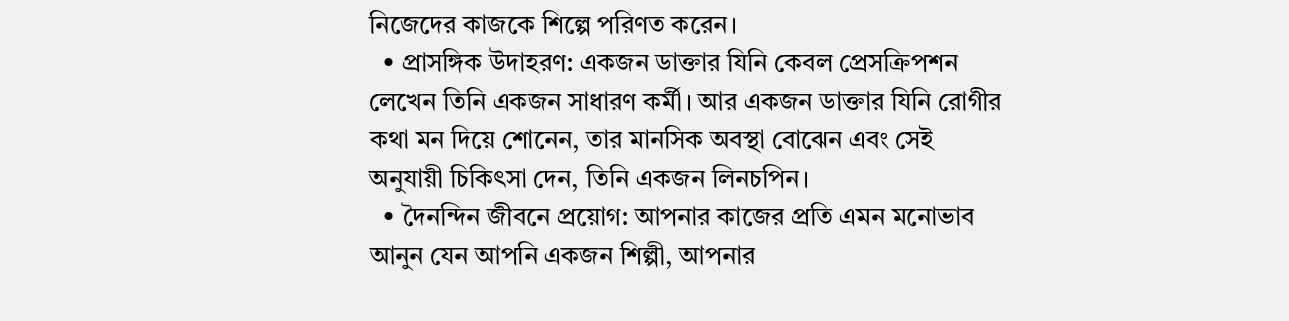নিজেদের কাজকে শিল্পে পরিণত করেন।
  • প্রাসঙ্গিক উদাহরণ: একজন ডাক্তার যিনি কেবল প্রেসক্রিপশন লেখেন তিনি একজন সাধারণ কর্মী। আর একজন ডাক্তার যিনি রোগীর কথা মন দিয়ে শোনেন, তার মানসিক অবস্থা বোঝেন এবং সেই অনুযায়ী চিকিৎসা দেন, তিনি একজন লিনচপিন।
  • দৈনন্দিন জীবনে প্রয়োগ: আপনার কাজের প্রতি এমন মনোভাব আনুন যেন আপনি একজন শিল্পী, আপনার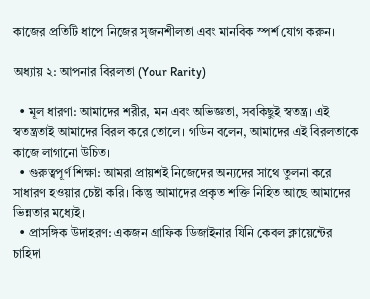কাজের প্রতিটি ধাপে নিজের সৃজনশীলতা এবং মানবিক স্পর্শ যোগ করুন।

অধ্যায় ২: আপনার বিরলতা (Your Rarity)

  • মূল ধারণা: আমাদের শরীর, মন এবং অভিজ্ঞতা, সবকিছুই স্বতন্ত্র। এই স্বতন্ত্রতাই আমাদের বিরল করে তোলে। গডিন বলেন, আমাদের এই বিরলতাকে কাজে লাগানো উচিত।
  • গুরুত্বপূর্ণ শিক্ষা: আমরা প্রায়শই নিজেদের অন্যদের সাথে তুলনা করে সাধারণ হওয়ার চেষ্টা করি। কিন্তু আমাদের প্রকৃত শক্তি নিহিত আছে আমাদের ভিন্নতার মধ্যেই।
  • প্রাসঙ্গিক উদাহরণ: একজন গ্রাফিক ডিজাইনার যিনি কেবল ক্লায়েন্টের চাহিদা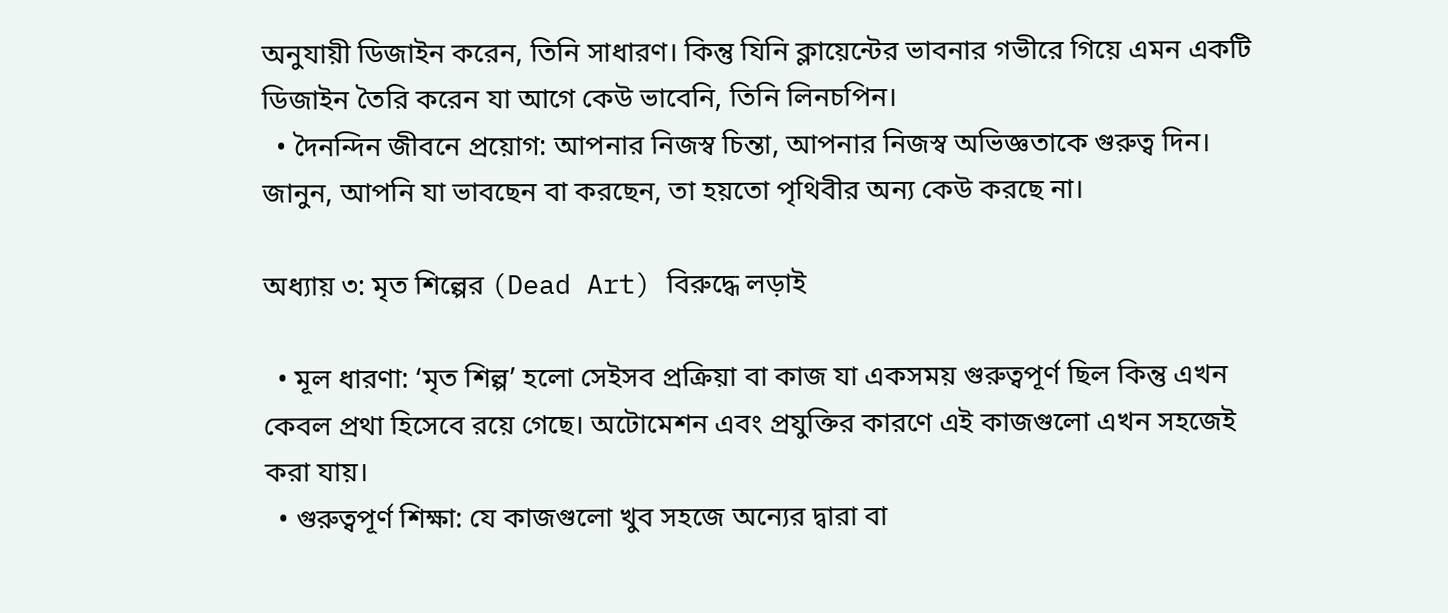অনুযায়ী ডিজাইন করেন, তিনি সাধারণ। কিন্তু যিনি ক্লায়েন্টের ভাবনার গভীরে গিয়ে এমন একটি ডিজাইন তৈরি করেন যা আগে কেউ ভাবেনি, তিনি লিনচপিন।
  • দৈনন্দিন জীবনে প্রয়োগ: আপনার নিজস্ব চিন্তা, আপনার নিজস্ব অভিজ্ঞতাকে গুরুত্ব দিন। জানুন, আপনি যা ভাবছেন বা করছেন, তা হয়তো পৃথিবীর অন্য কেউ করছে না।

অধ্যায় ৩: মৃত শিল্পের (Dead Art) বিরুদ্ধে লড়াই

  • মূল ধারণা: ‘মৃত শিল্প’ হলো সেইসব প্রক্রিয়া বা কাজ যা একসময় গুরুত্বপূর্ণ ছিল কিন্তু এখন কেবল প্রথা হিসেবে রয়ে গেছে। অটোমেশন এবং প্রযুক্তির কারণে এই কাজগুলো এখন সহজেই করা যায়।
  • গুরুত্বপূর্ণ শিক্ষা: যে কাজগুলো খুব সহজে অন্যের দ্বারা বা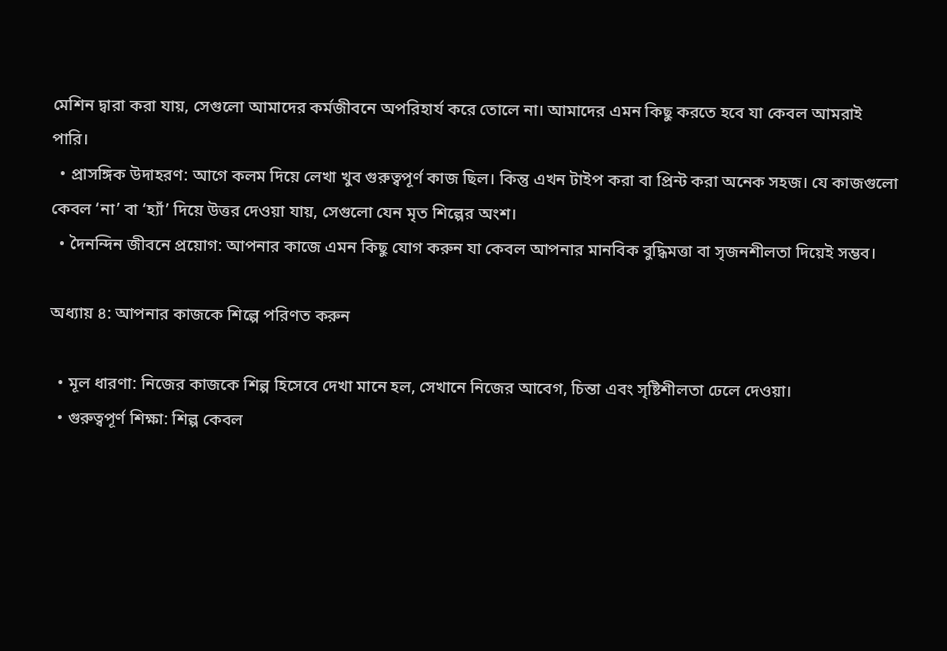মেশিন দ্বারা করা যায়, সেগুলো আমাদের কর্মজীবনে অপরিহার্য করে তোলে না। আমাদের এমন কিছু করতে হবে যা কেবল আমরাই পারি।
  • প্রাসঙ্গিক উদাহরণ: আগে কলম দিয়ে লেখা খুব গুরুত্বপূর্ণ কাজ ছিল। কিন্তু এখন টাইপ করা বা প্রিন্ট করা অনেক সহজ। যে কাজগুলো কেবল ‘না’ বা ‘হ্যাঁ’ দিয়ে উত্তর দেওয়া যায়, সেগুলো যেন মৃত শিল্পের অংশ।
  • দৈনন্দিন জীবনে প্রয়োগ: আপনার কাজে এমন কিছু যোগ করুন যা কেবল আপনার মানবিক বুদ্ধিমত্তা বা সৃজনশীলতা দিয়েই সম্ভব।

অধ্যায় ৪: আপনার কাজকে শিল্পে পরিণত করুন

  • মূল ধারণা: নিজের কাজকে শিল্প হিসেবে দেখা মানে হল, সেখানে নিজের আবেগ, চিন্তা এবং সৃষ্টিশীলতা ঢেলে দেওয়া।
  • গুরুত্বপূর্ণ শিক্ষা: শিল্প কেবল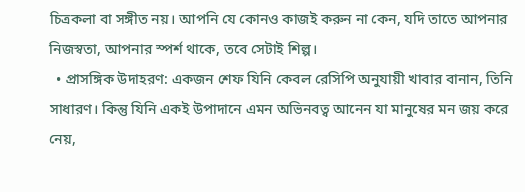চিত্রকলা বা সঙ্গীত নয়। আপনি যে কোনও কাজই করুন না কেন, যদি তাতে আপনার নিজস্বতা, আপনার স্পর্শ থাকে, তবে সেটাই শিল্প।
  • প্রাসঙ্গিক উদাহরণ: একজন শেফ যিনি কেবল রেসিপি অনুযায়ী খাবার বানান, তিনি সাধারণ। কিন্তু যিনি একই উপাদানে এমন অভিনবত্ব আনেন যা মানুষের মন জয় করে নেয়,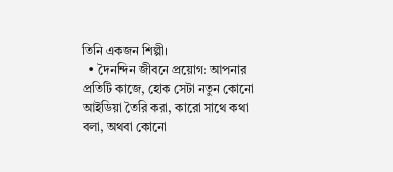তিনি একজন শিল্পী।
  • দৈনন্দিন জীবনে প্রয়োগ: আপনার প্রতিটি কাজে, হোক সেটা নতুন কোনো আইডিয়া তৈরি করা, কারো সাথে কথা বলা, অথবা কোনো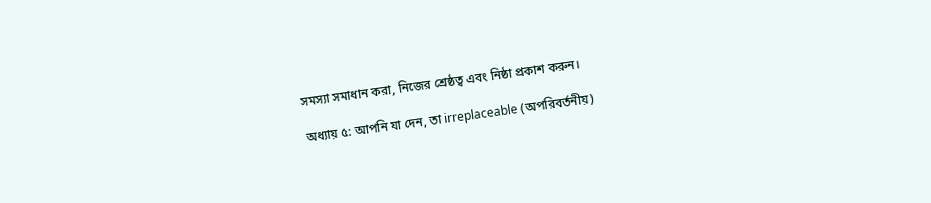সমস্যা সমাধান করা, নিজের শ্রেষ্ঠত্ব এবং নিষ্ঠা প্রকাশ করুন।

অধ্যায় ৫: আপনি যা দেন, তা irreplaceable (অপরিবর্তনীয়)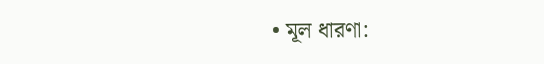• মূল ধারণা: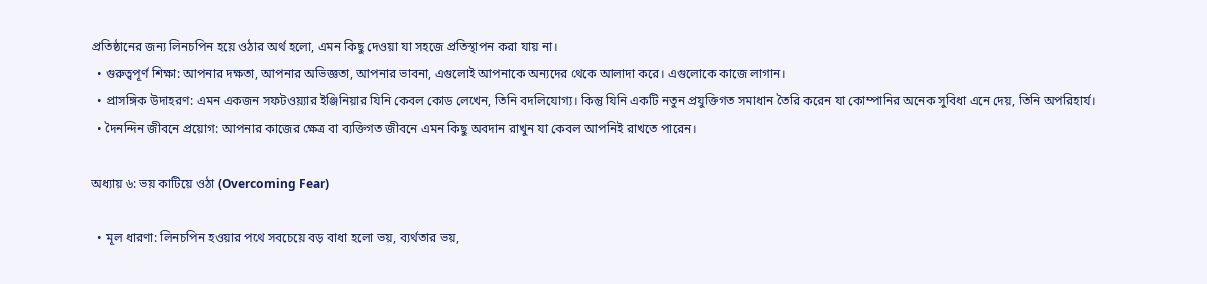প্রতিষ্ঠানের জন্য লিনচপিন হয়ে ওঠার অর্থ হলো, এমন কিছু দেওয়া যা সহজে প্রতিস্থাপন করা যায় না।
  • গুরুত্বপূর্ণ শিক্ষা: আপনার দক্ষতা, আপনার অভিজ্ঞতা, আপনার ভাবনা, এগুলোই আপনাকে অন্যদের থেকে আলাদা করে। এগুলোকে কাজে লাগান।
  • প্রাসঙ্গিক উদাহরণ: এমন একজন সফটওয়্যার ইঞ্জিনিয়ার যিনি কেবল কোড লেখেন, তিনি বদলিযোগ্য। কিন্তু যিনি একটি নতুন প্রযুক্তিগত সমাধান তৈরি করেন যা কোম্পানির অনেক সুবিধা এনে দেয়, তিনি অপরিহার্য।
  • দৈনন্দিন জীবনে প্রয়োগ: আপনার কাজের ক্ষেত্র বা ব্যক্তিগত জীবনে এমন কিছু অবদান রাখুন যা কেবল আপনিই রাখতে পারেন।

অধ্যায় ৬: ভয় কাটিয়ে ওঠা (Overcoming Fear)

  • মূল ধারণা: লিনচপিন হওয়ার পথে সবচেয়ে বড় বাধা হলো ভয়, ব্যর্থতার ভয়,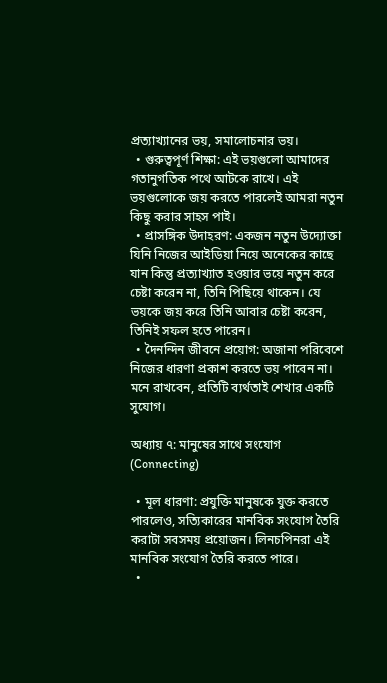প্রত্যাখ্যানের ভয়, সমালোচনার ভয়।
  • গুরুত্বপূর্ণ শিক্ষা: এই ভয়গুলো আমাদের গতানুগতিক পথে আটকে রাখে। এই ভয়গুলোকে জয় করতে পারলেই আমরা নতুন কিছু করার সাহস পাই।
  • প্রাসঙ্গিক উদাহরণ: একজন নতুন উদ্যোক্তা যিনি নিজের আইডিয়া নিয়ে অনেকের কাছে যান কিন্তু প্রত্যাখ্যাত হওয়ার ভয়ে নতুন করে চেষ্টা করেন না, তিনি পিছিয়ে থাকেন। যে ভয়কে জয় করে তিনি আবার চেষ্টা করেন, তিনিই সফল হতে পারেন।
  • দৈনন্দিন জীবনে প্রয়োগ: অজানা পরিবেশে নিজের ধারণা প্রকাশ করতে ভয় পাবেন না। মনে রাখবেন, প্রতিটি ব্যর্থতাই শেখার একটি সুযোগ।

অধ্যায় ৭: মানুষের সাথে সংযোগ (Connecting)

  • মূল ধারণা: প্রযুক্তি মানুষকে যুক্ত করতে পারলেও, সত্যিকারের মানবিক সংযোগ তৈরি করাটা সবসময় প্রয়োজন। লিনচপিনরা এই মানবিক সংযোগ তৈরি করতে পারে।
  •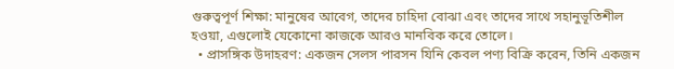গুরুত্বপূর্ণ শিক্ষা: মানুষের আবেগ, তাদের চাহিদা বোঝা এবং তাদের সাথে সহানুভূতিশীল হওয়া, এগুলোই যেকোনো কাজকে আরও মানবিক করে তোলে।
  • প্রাসঙ্গিক উদাহরণ: একজন সেলস পারসন যিনি কেবল পণ্য বিক্রি করেন, তিনি একজন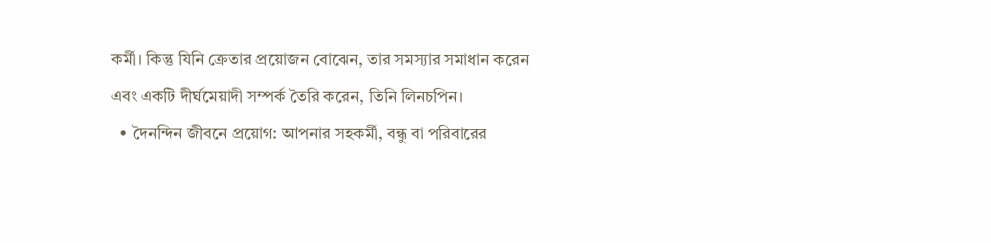কর্মী। কিন্তু যিনি ক্রেতার প্রয়োজন বোঝেন, তার সমস্যার সমাধান করেন এবং একটি দীর্ঘমেয়াদী সম্পর্ক তৈরি করেন, তিনি লিনচপিন।
  • দৈনন্দিন জীবনে প্রয়োগ: আপনার সহকর্মী, বন্ধু বা পরিবারের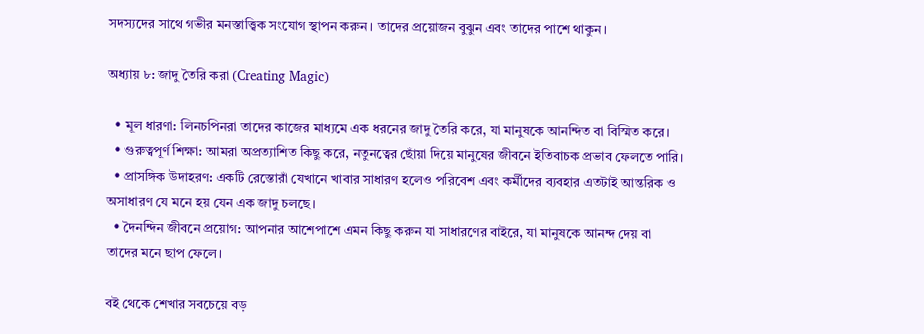সদস্যদের সাথে গভীর মনস্তাত্ত্বিক সংযোগ স্থাপন করুন। তাদের প্রয়োজন বুঝুন এবং তাদের পাশে থাকুন।

অধ্যায় ৮: জাদু তৈরি করা (Creating Magic)

  • মূল ধারণা: লিনচপিনরা তাদের কাজের মাধ্যমে এক ধরনের জাদু তৈরি করে, যা মানুষকে আনন্দিত বা বিস্মিত করে।
  • গুরুত্বপূর্ণ শিক্ষা: আমরা অপ্রত্যাশিত কিছু করে, নতুনত্বের ছোঁয়া দিয়ে মানুষের জীবনে ইতিবাচক প্রভাব ফেলতে পারি।
  • প্রাসঙ্গিক উদাহরণ: একটি রেস্তোরাঁ যেখানে খাবার সাধারণ হলেও পরিবেশ এবং কর্মীদের ব্যবহার এতটাই আন্তরিক ও অসাধারণ যে মনে হয় যেন এক জাদু চলছে।
  • দৈনন্দিন জীবনে প্রয়োগ: আপনার আশেপাশে এমন কিছু করুন যা সাধারণের বাইরে, যা মানুষকে আনন্দ দেয় বা তাদের মনে ছাপ ফেলে।

বই থেকে শেখার সবচেয়ে বড়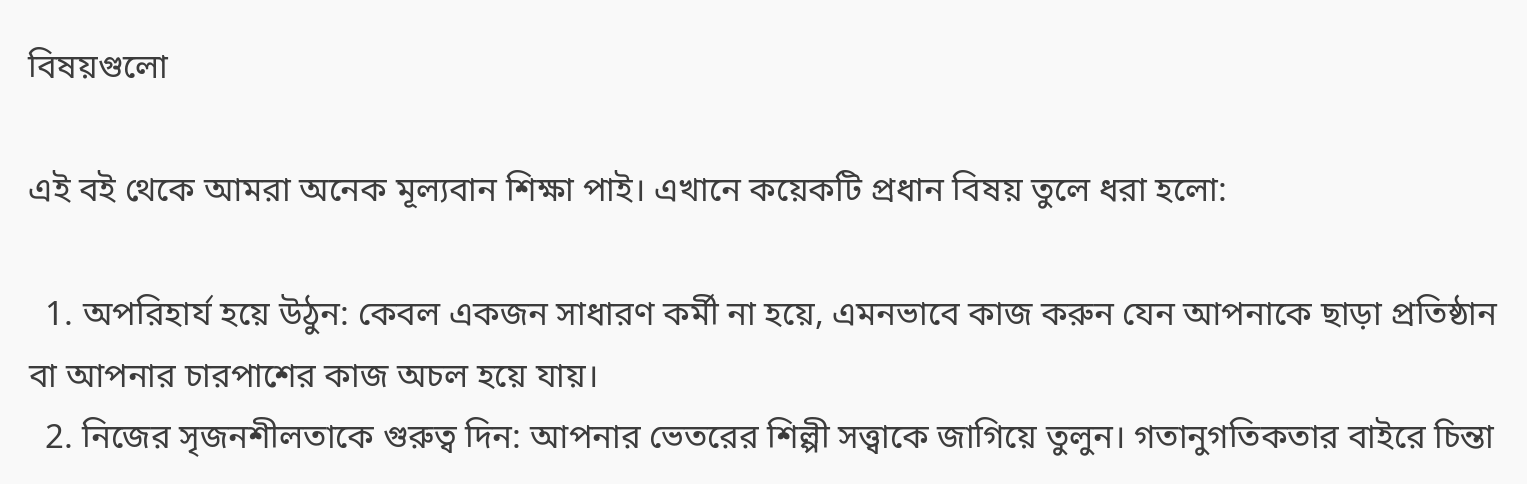বিষয়গুলো

এই বই থেকে আমরা অনেক মূল্যবান শিক্ষা পাই। এখানে কয়েকটি প্রধান বিষয় তুলে ধরা হলো:

  1. অপরিহার্য হয়ে উঠুন: কেবল একজন সাধারণ কর্মী না হয়ে, এমনভাবে কাজ করুন যেন আপনাকে ছাড়া প্রতিষ্ঠান বা আপনার চারপাশের কাজ অচল হয়ে যায়।
  2. নিজের সৃজনশীলতাকে গুরুত্ব দিন: আপনার ভেতরের শিল্পী সত্ত্বাকে জাগিয়ে তুলুন। গতানুগতিকতার বাইরে চিন্তা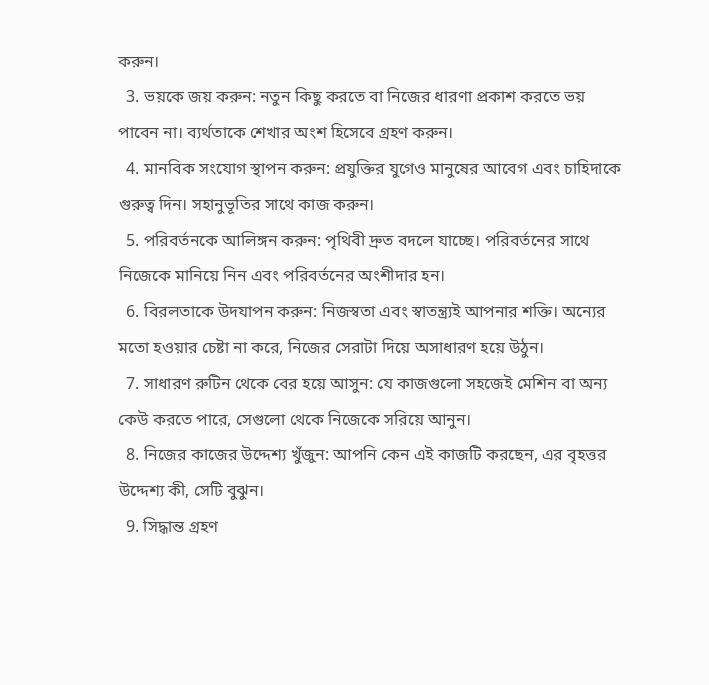করুন।
  3. ভয়কে জয় করুন: নতুন কিছু করতে বা নিজের ধারণা প্রকাশ করতে ভয় পাবেন না। ব্যর্থতাকে শেখার অংশ হিসেবে গ্রহণ করুন।
  4. মানবিক সংযোগ স্থাপন করুন: প্রযুক্তির যুগেও মানুষের আবেগ এবং চাহিদাকে গুরুত্ব দিন। সহানুভূতির সাথে কাজ করুন।
  5. পরিবর্তনকে আলিঙ্গন করুন: পৃথিবী দ্রুত বদলে যাচ্ছে। পরিবর্তনের সাথে নিজেকে মানিয়ে নিন এবং পরিবর্তনের অংশীদার হন।
  6. বিরলতাকে উদযাপন করুন: নিজস্বতা এবং স্বাতন্ত্র্যই আপনার শক্তি। অন্যের মতো হওয়ার চেষ্টা না করে, নিজের সেরাটা দিয়ে অসাধারণ হয়ে উঠুন।
  7. সাধারণ রুটিন থেকে বের হয়ে আসুন: যে কাজগুলো সহজেই মেশিন বা অন্য কেউ করতে পারে, সেগুলো থেকে নিজেকে সরিয়ে আনুন।
  8. নিজের কাজের উদ্দেশ্য খুঁজুন: আপনি কেন এই কাজটি করছেন, এর বৃহত্তর উদ্দেশ্য কী, সেটি বুঝুন।
  9. সিদ্ধান্ত গ্রহণ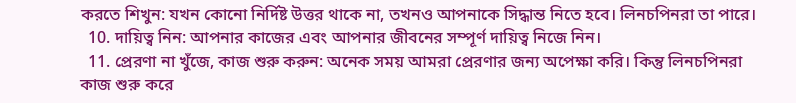করতে শিখুন: যখন কোনো নির্দিষ্ট উত্তর থাকে না, তখনও আপনাকে সিদ্ধান্ত নিতে হবে। লিনচপিনরা তা পারে।
  10. দায়িত্ব নিন: আপনার কাজের এবং আপনার জীবনের সম্পূর্ণ দায়িত্ব নিজে নিন।
  11. প্রেরণা না খুঁজে, কাজ শুরু করুন: অনেক সময় আমরা প্রেরণার জন্য অপেক্ষা করি। কিন্তু লিনচপিনরা কাজ শুরু করে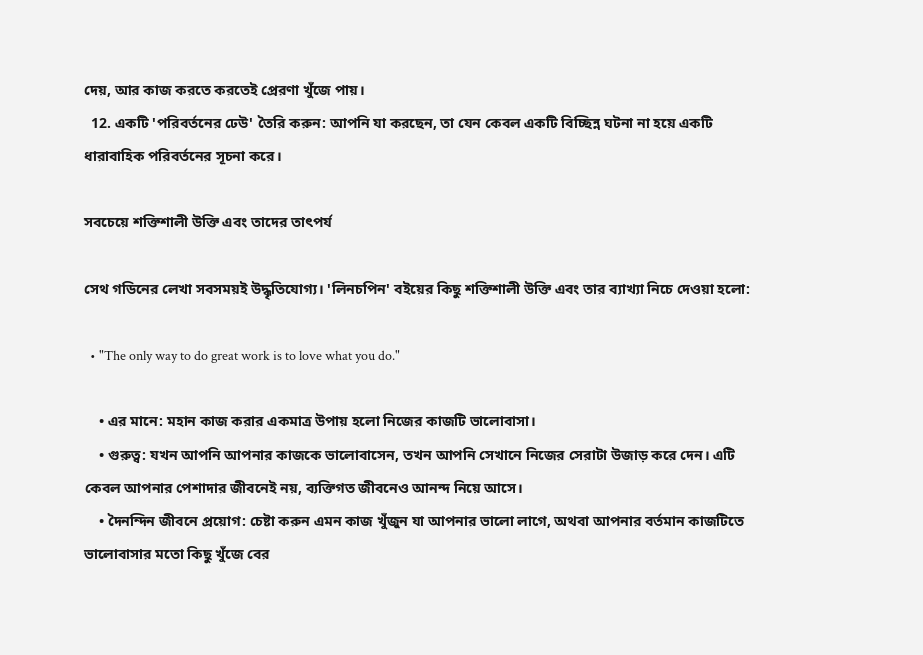দেয়, আর কাজ করতে করতেই প্রেরণা খুঁজে পায়।
  12. একটি 'পরিবর্তনের ঢেউ' তৈরি করুন: আপনি যা করছেন, তা যেন কেবল একটি বিচ্ছিন্ন ঘটনা না হয়ে একটি ধারাবাহিক পরিবর্তনের সূচনা করে।

সবচেয়ে শক্তিশালী উক্তি এবং তাদের তাৎপর্য

সেথ গডিনের লেখা সবসময়ই উদ্ধৃতিযোগ্য। 'লিনচপিন' বইয়ের কিছু শক্তিশালী উক্তি এবং তার ব্যাখ্যা নিচে দেওয়া হলো:

  • "The only way to do great work is to love what you do."

    • এর মানে: মহান কাজ করার একমাত্র উপায় হলো নিজের কাজটি ভালোবাসা।
    • গুরুত্ব: যখন আপনি আপনার কাজকে ভালোবাসেন, তখন আপনি সেখানে নিজের সেরাটা উজাড় করে দেন। এটি কেবল আপনার পেশাদার জীবনেই নয়, ব্যক্তিগত জীবনেও আনন্দ নিয়ে আসে।
    • দৈনন্দিন জীবনে প্রয়োগ: চেষ্টা করুন এমন কাজ খুঁজুন যা আপনার ভালো লাগে, অথবা আপনার বর্তমান কাজটিতে ভালোবাসার মতো কিছু খুঁজে বের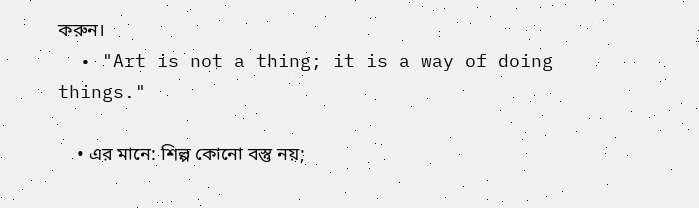করুন।
  • "Art is not a thing; it is a way of doing things."

    • এর মানে: শিল্প কোনো বস্তু নয়;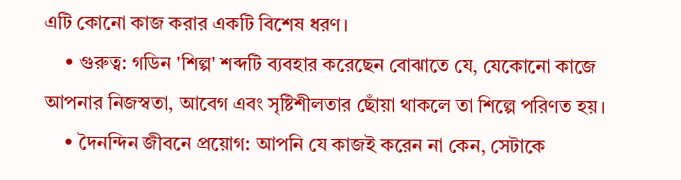এটি কোনো কাজ করার একটি বিশেষ ধরণ।
    • গুরুত্ব: গডিন 'শিল্প' শব্দটি ব্যবহার করেছেন বোঝাতে যে, যেকোনো কাজে আপনার নিজস্বতা, আবেগ এবং সৃষ্টিশীলতার ছোঁয়া থাকলে তা শিল্পে পরিণত হয়।
    • দৈনন্দিন জীবনে প্রয়োগ: আপনি যে কাজই করেন না কেন, সেটাকে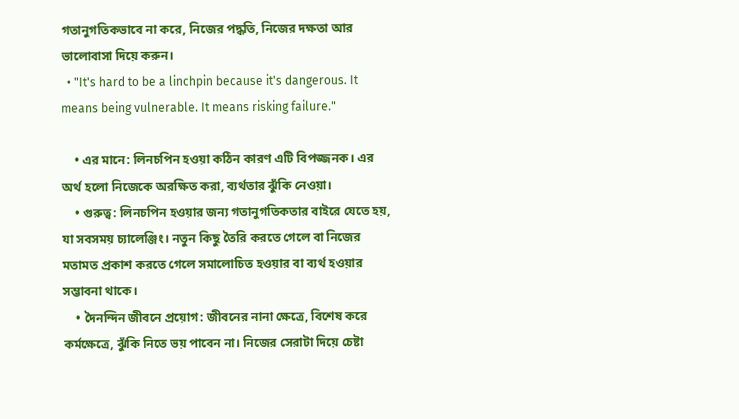গতানুগতিকভাবে না করে, নিজের পদ্ধতি, নিজের দক্ষতা আর ভালোবাসা দিয়ে করুন।
  • "It's hard to be a linchpin because it's dangerous. It means being vulnerable. It means risking failure."

    • এর মানে: লিনচপিন হওয়া কঠিন কারণ এটি বিপজ্জনক। এর অর্থ হলো নিজেকে অরক্ষিত করা, ব্যর্থতার ঝুঁকি নেওয়া।
    • গুরুত্ব: লিনচপিন হওয়ার জন্য গতানুগতিকতার বাইরে যেতে হয়, যা সবসময় চ্যালেঞ্জিং। নতুন কিছু তৈরি করতে গেলে বা নিজের মতামত প্রকাশ করতে গেলে সমালোচিত হওয়ার বা ব্যর্থ হওয়ার সম্ভাবনা থাকে।
    • দৈনন্দিন জীবনে প্রয়োগ: জীবনের নানা ক্ষেত্রে, বিশেষ করে কর্মক্ষেত্রে, ঝুঁকি নিতে ভয় পাবেন না। নিজের সেরাটা দিয়ে চেষ্টা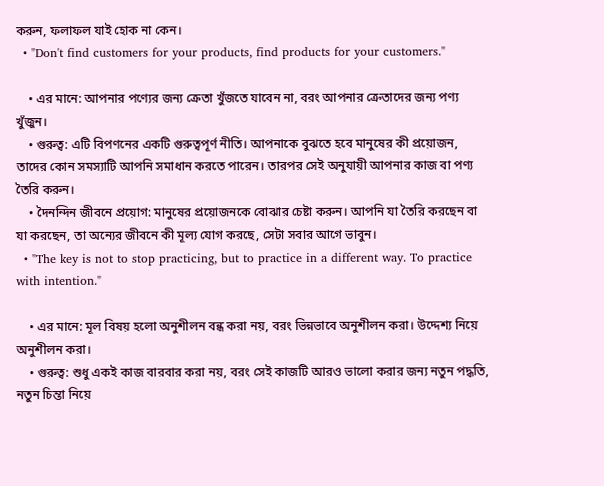করুন, ফলাফল যাই হোক না কেন।
  • "Don't find customers for your products, find products for your customers."

    • এর মানে: আপনার পণ্যের জন্য ক্রেতা খুঁজতে যাবেন না, বরং আপনার ক্রেতাদের জন্য পণ্য খুঁজুন।
    • গুরুত্ব: এটি বিপণনের একটি গুরুত্বপূর্ণ নীতি। আপনাকে বুঝতে হবে মানুষের কী প্রয়োজন, তাদের কোন সমস্যাটি আপনি সমাধান করতে পারেন। তারপর সেই অনুযায়ী আপনার কাজ বা পণ্য তৈরি করুন।
    • দৈনন্দিন জীবনে প্রয়োগ: মানুষের প্রয়োজনকে বোঝার চেষ্টা করুন। আপনি যা তৈরি করছেন বা যা করছেন, তা অন্যের জীবনে কী মূল্য যোগ করছে, সেটা সবার আগে ভাবুন।
  • "The key is not to stop practicing, but to practice in a different way. To practice with intention."

    • এর মানে: মূল বিষয় হলো অনুশীলন বন্ধ করা নয়, বরং ভিন্নভাবে অনুশীলন করা। উদ্দেশ্য নিয়ে অনুশীলন করা।
    • গুরুত্ব: শুধু একই কাজ বারবার করা নয়, বরং সেই কাজটি আরও ভালো করার জন্য নতুন পদ্ধতি, নতুন চিন্তা নিয়ে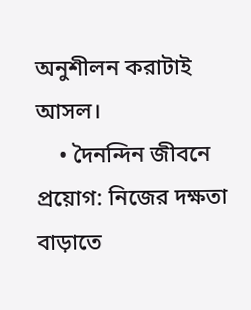অনুশীলন করাটাই আসল।
    • দৈনন্দিন জীবনে প্রয়োগ: নিজের দক্ষতা বাড়াতে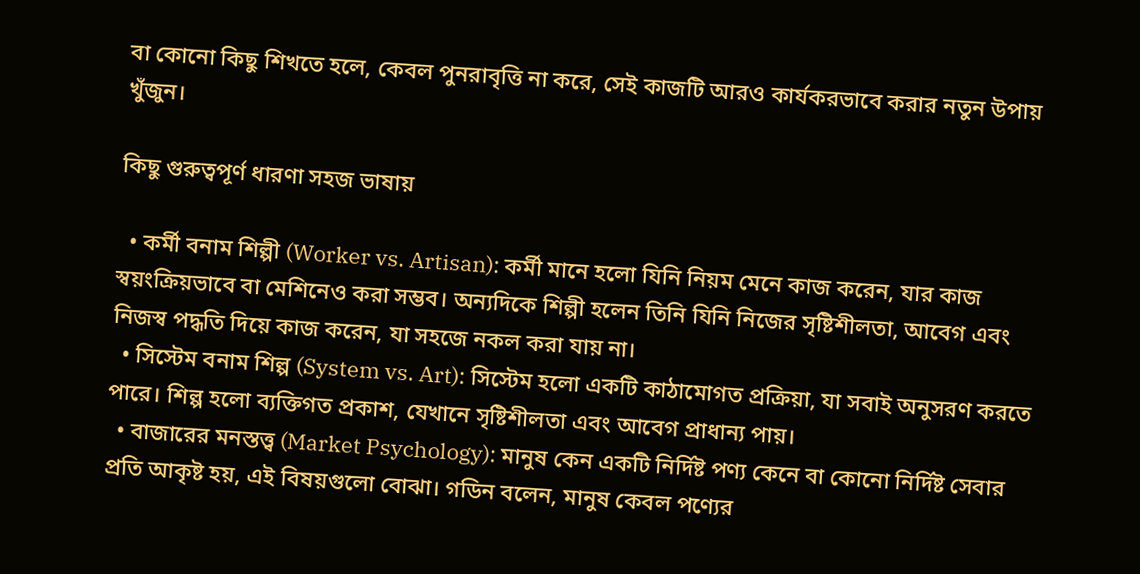বা কোনো কিছু শিখতে হলে, কেবল পুনরাবৃত্তি না করে, সেই কাজটি আরও কার্যকরভাবে করার নতুন উপায় খুঁজুন।

কিছু গুরুত্বপূর্ণ ধারণা সহজ ভাষায়

  • কর্মী বনাম শিল্পী (Worker vs. Artisan): কর্মী মানে হলো যিনি নিয়ম মেনে কাজ করেন, যার কাজ স্বয়ংক্রিয়ভাবে বা মেশিনেও করা সম্ভব। অন্যদিকে শিল্পী হলেন তিনি যিনি নিজের সৃষ্টিশীলতা, আবেগ এবং নিজস্ব পদ্ধতি দিয়ে কাজ করেন, যা সহজে নকল করা যায় না।
  • সিস্টেম বনাম শিল্প (System vs. Art): সিস্টেম হলো একটি কাঠামোগত প্রক্রিয়া, যা সবাই অনুসরণ করতে পারে। শিল্প হলো ব্যক্তিগত প্রকাশ, যেখানে সৃষ্টিশীলতা এবং আবেগ প্রাধান্য পায়।
  • বাজারের মনস্তত্ত্ব (Market Psychology): মানুষ কেন একটি নির্দিষ্ট পণ্য কেনে বা কোনো নির্দিষ্ট সেবার প্রতি আকৃষ্ট হয়, এই বিষয়গুলো বোঝা। গডিন বলেন, মানুষ কেবল পণ্যের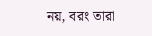নয়, বরং তারা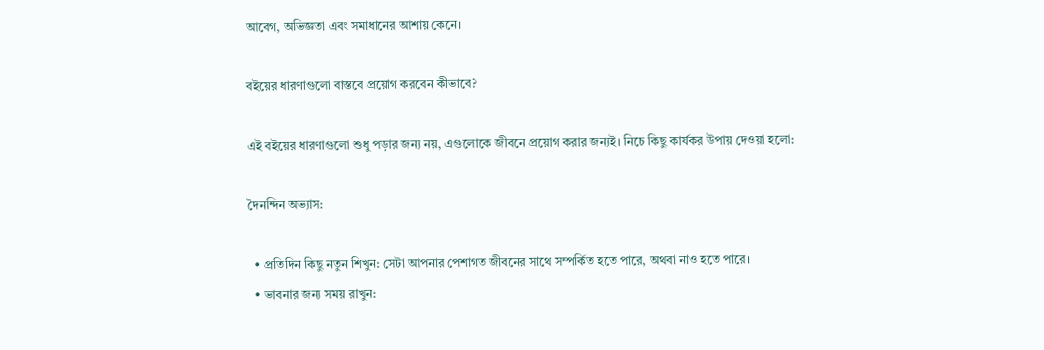আবেগ, অভিজ্ঞতা এবং সমাধানের আশায় কেনে।

বইয়ের ধারণাগুলো বাস্তবে প্রয়োগ করবেন কীভাবে?

এই বইয়ের ধারণাগুলো শুধু পড়ার জন্য নয়, এগুলোকে জীবনে প্রয়োগ করার জন্যই। নিচে কিছু কার্যকর উপায় দেওয়া হলো:

দৈনন্দিন অভ্যাস:

  • প্রতিদিন কিছু নতুন শিখুন: সেটা আপনার পেশাগত জীবনের সাথে সম্পর্কিত হতে পারে, অথবা নাও হতে পারে।
  • ভাবনার জন্য সময় রাখুন: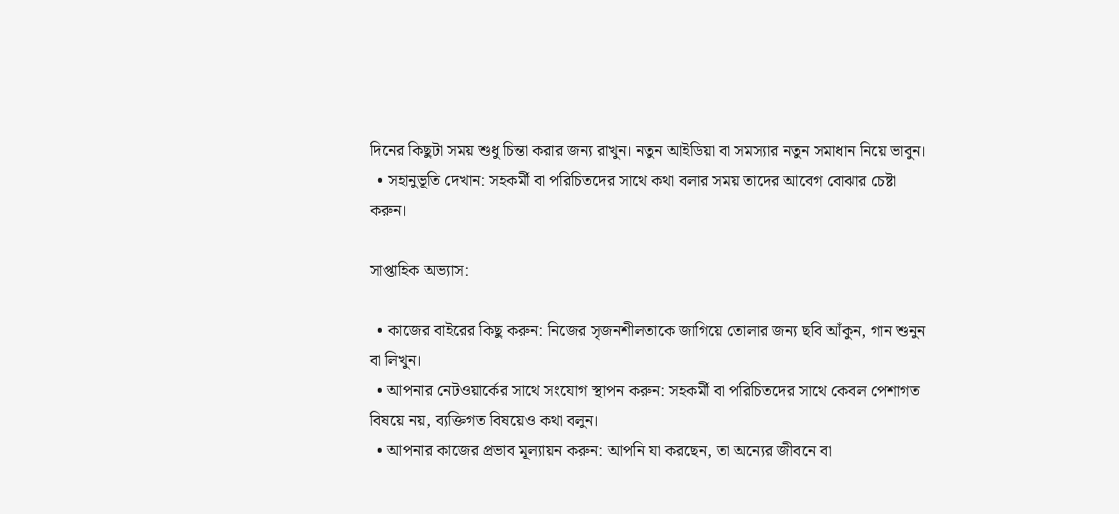দিনের কিছুটা সময় শুধু চিন্তা করার জন্য রাখুন। নতুন আইডিয়া বা সমস্যার নতুন সমাধান নিয়ে ভাবুন।
  • সহানুভূতি দেখান: সহকর্মী বা পরিচিতদের সাথে কথা বলার সময় তাদের আবেগ বোঝার চেষ্টা করুন।

সাপ্তাহিক অভ্যাস:

  • কাজের বাইরের কিছু করুন: নিজের সৃজনশীলতাকে জাগিয়ে তোলার জন্য ছবি আঁকুন, গান শুনুন বা লিখুন।
  • আপনার নেটওয়ার্কের সাথে সংযোগ স্থাপন করুন: সহকর্মী বা পরিচিতদের সাথে কেবল পেশাগত বিষয়ে নয়, ব্যক্তিগত বিষয়েও কথা বলুন।
  • আপনার কাজের প্রভাব মূল্যায়ন করুন: আপনি যা করছেন, তা অন্যের জীবনে বা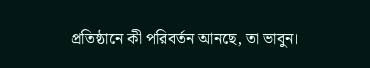প্রতিষ্ঠানে কী পরিবর্তন আনছে, তা ভাবুন।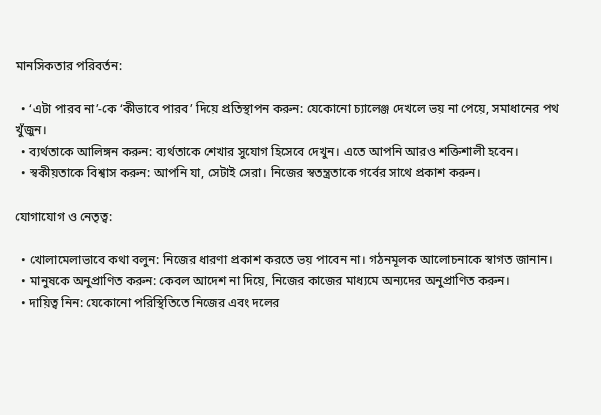মানসিকতার পরিবর্তন:

  • ‘এটা পারব না’-কে ‘কীভাবে পারব’ দিয়ে প্রতিস্থাপন করুন: যেকোনো চ্যালেঞ্জ দেখলে ভয় না পেয়ে, সমাধানের পথ খুঁজুন।
  • ব্যর্থতাকে আলিঙ্গন করুন: ব্যর্থতাকে শেখার সুযোগ হিসেবে দেখুন। এতে আপনি আরও শক্তিশালী হবেন।
  • স্বকীয়তাকে বিশ্বাস করুন: আপনি যা, সেটাই সেরা। নিজের স্বতন্ত্রতাকে গর্বের সাথে প্রকাশ করুন।

যোগাযোগ ও নেতৃত্ব:

  • খোলামেলাভাবে কথা বলুন: নিজের ধারণা প্রকাশ করতে ভয় পাবেন না। গঠনমূলক আলোচনাকে স্বাগত জানান।
  • মানুষকে অনুপ্রাণিত করুন: কেবল আদেশ না দিয়ে, নিজের কাজের মাধ্যমে অন্যদের অনুপ্রাণিত করুন।
  • দায়িত্ব নিন: যেকোনো পরিস্থিতিতে নিজের এবং দলের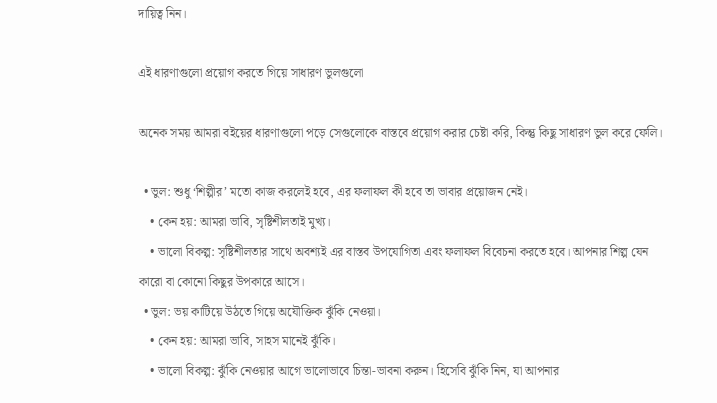দায়িত্ব নিন।

এই ধারণাগুলো প্রয়োগ করতে গিয়ে সাধারণ ভুলগুলো

অনেক সময় আমরা বইয়ের ধারণাগুলো পড়ে সেগুলোকে বাস্তবে প্রয়োগ করার চেষ্টা করি, কিন্তু কিছু সাধারণ ভুল করে ফেলি।

  • ভুল: শুধু ‘শিল্পীর’ মতো কাজ করলেই হবে, এর ফলাফল কী হবে তা ভাবার প্রয়োজন নেই।
    • কেন হয়: আমরা ভাবি, সৃষ্টিশীলতাই মুখ্য।
    • ভালো বিকল্প: সৃষ্টিশীলতার সাথে অবশ্যই এর বাস্তব উপযোগিতা এবং ফলাফল বিবেচনা করতে হবে। আপনার শিল্প যেন কারো বা কোনো কিছুর উপকারে আসে।
  • ভুল: ভয় কাটিয়ে উঠতে গিয়ে অযৌক্তিক ঝুঁকি নেওয়া।
    • কেন হয়: আমরা ভাবি, সাহস মানেই ঝুঁকি।
    • ভালো বিকল্প: ঝুঁকি নেওয়ার আগে ভালোভাবে চিন্তা-ভাবনা করুন। হিসেবি ঝুঁকি নিন, যা আপনার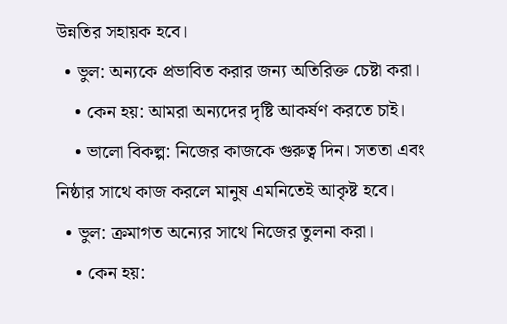উন্নতির সহায়ক হবে।
  • ভুল: অন্যকে প্রভাবিত করার জন্য অতিরিক্ত চেষ্টা করা।
    • কেন হয়: আমরা অন্যদের দৃষ্টি আকর্ষণ করতে চাই।
    • ভালো বিকল্প: নিজের কাজকে গুরুত্ব দিন। সততা এবং নিষ্ঠার সাথে কাজ করলে মানুষ এমনিতেই আকৃষ্ট হবে।
  • ভুল: ক্রমাগত অন্যের সাথে নিজের তুলনা করা।
    • কেন হয়: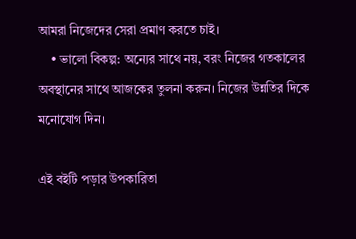আমরা নিজেদের সেরা প্রমাণ করতে চাই।
    • ভালো বিকল্প: অন্যের সাথে নয়, বরং নিজের গতকালের অবস্থানের সাথে আজকের তুলনা করুন। নিজের উন্নতির দিকে মনোযোগ দিন।

এই বইটি পড়ার উপকারিতা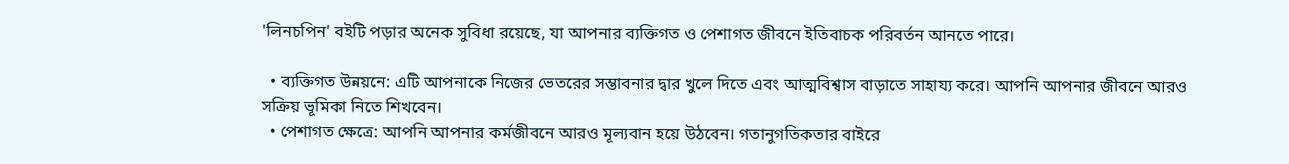'লিনচপিন' বইটি পড়ার অনেক সুবিধা রয়েছে, যা আপনার ব্যক্তিগত ও পেশাগত জীবনে ইতিবাচক পরিবর্তন আনতে পারে।

  • ব্যক্তিগত উন্নয়নে: এটি আপনাকে নিজের ভেতরের সম্ভাবনার দ্বার খুলে দিতে এবং আত্মবিশ্বাস বাড়াতে সাহায্য করে। আপনি আপনার জীবনে আরও সক্রিয় ভূমিকা নিতে শিখবেন।
  • পেশাগত ক্ষেত্রে: আপনি আপনার কর্মজীবনে আরও মূল্যবান হয়ে উঠবেন। গতানুগতিকতার বাইরে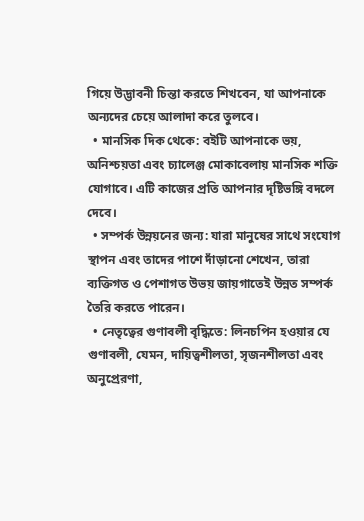গিয়ে উদ্ভাবনী চিন্তা করতে শিখবেন, যা আপনাকে অন্যদের চেয়ে আলাদা করে তুলবে।
  • মানসিক দিক থেকে: বইটি আপনাকে ভয়, অনিশ্চয়তা এবং চ্যালেঞ্জ মোকাবেলায় মানসিক শক্তি যোগাবে। এটি কাজের প্রতি আপনার দৃষ্টিভঙ্গি বদলে দেবে।
  • সম্পর্ক উন্নয়নের জন্য: যারা মানুষের সাথে সংযোগ স্থাপন এবং তাদের পাশে দাঁড়ানো শেখেন, তারা ব্যক্তিগত ও পেশাগত উভয় জায়গাতেই উন্নত সম্পর্ক তৈরি করতে পারেন।
  • নেতৃত্বের গুণাবলী বৃদ্ধিতে: লিনচপিন হওয়ার যে গুণাবলী, যেমন, দায়িত্বশীলতা, সৃজনশীলতা এবং অনুপ্রেরণা,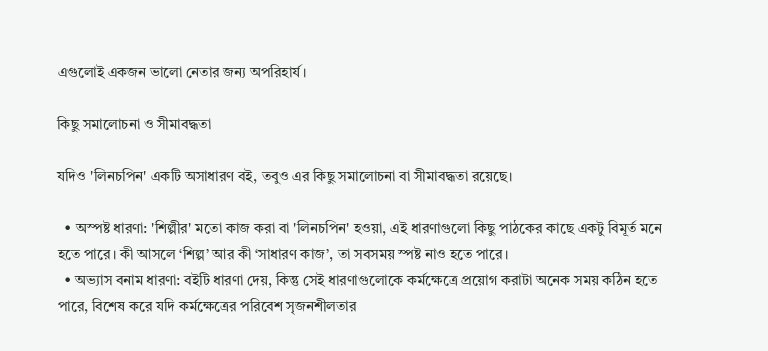এগুলোই একজন ভালো নেতার জন্য অপরিহার্য।

কিছু সমালোচনা ও সীমাবদ্ধতা

যদিও 'লিনচপিন' একটি অসাধারণ বই, তবুও এর কিছু সমালোচনা বা সীমাবদ্ধতা রয়েছে।

  • অস্পষ্ট ধারণা: 'শিল্পীর' মতো কাজ করা বা 'লিনচপিন' হওয়া, এই ধারণাগুলো কিছু পাঠকের কাছে একটু বিমূর্ত মনে হতে পারে। কী আসলে ‘শিল্প’ আর কী ‘সাধারণ কাজ’, তা সবসময় স্পষ্ট নাও হতে পারে।
  • অভ্যাস বনাম ধারণা: বইটি ধারণা দেয়, কিন্তু সেই ধারণাগুলোকে কর্মক্ষেত্রে প্রয়োগ করাটা অনেক সময় কঠিন হতে পারে, বিশেষ করে যদি কর্মক্ষেত্রের পরিবেশ সৃজনশীলতার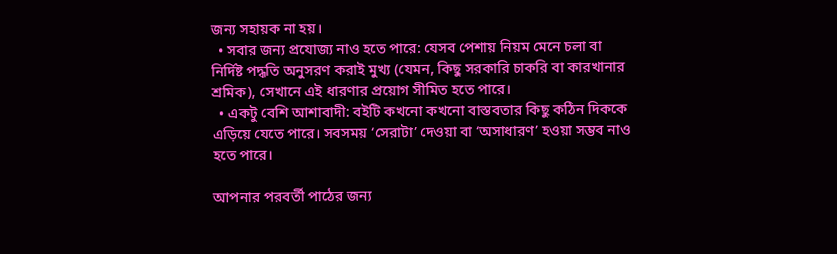জন্য সহায়ক না হয়।
  • সবার জন্য প্রযোজ্য নাও হতে পারে: যেসব পেশায় নিয়ম মেনে চলা বা নির্দিষ্ট পদ্ধতি অনুসরণ করাই মুখ্য (যেমন, কিছু সরকারি চাকরি বা কারখানার শ্রমিক), সেখানে এই ধারণার প্রয়োগ সীমিত হতে পারে।
  • একটু বেশি আশাবাদী: বইটি কখনো কখনো বাস্তবতার কিছু কঠিন দিককে এড়িয়ে যেতে পারে। সবসময় ‘সেরাটা’ দেওয়া বা ‘অসাধারণ’ হওয়া সম্ভব নাও হতে পারে।

আপনার পরবর্তী পাঠের জন্য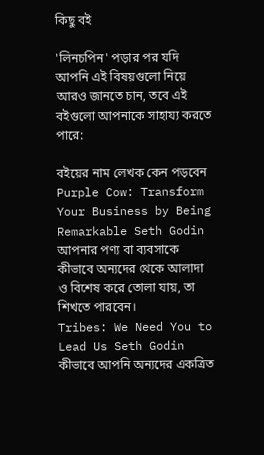কিছু বই

'লিনচপিন' পড়ার পর যদি আপনি এই বিষয়গুলো নিয়ে আরও জানতে চান, তবে এই বইগুলো আপনাকে সাহায্য করতে পারে:

বইয়ের নাম লেখক কেন পড়বেন
Purple Cow: Transform Your Business by Being Remarkable Seth Godin আপনার পণ্য বা ব্যবসাকে কীভাবে অন্যদের থেকে আলাদা ও বিশেষ করে তোলা যায়, তা শিখতে পারবেন।
Tribes: We Need You to Lead Us Seth Godin কীভাবে আপনি অন্যদের একত্রিত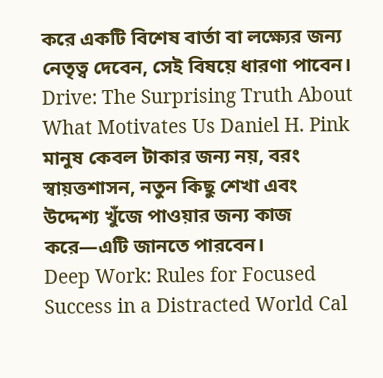করে একটি বিশেষ বার্তা বা লক্ষ্যের জন্য নেতৃত্ব দেবেন, সেই বিষয়ে ধারণা পাবেন।
Drive: The Surprising Truth About What Motivates Us Daniel H. Pink মানুষ কেবল টাকার জন্য নয়, বরং স্বায়ত্তশাসন, নতুন কিছু শেখা এবং উদ্দেশ্য খুঁজে পাওয়ার জন্য কাজ করে—এটি জানতে পারবেন।
Deep Work: Rules for Focused Success in a Distracted World Cal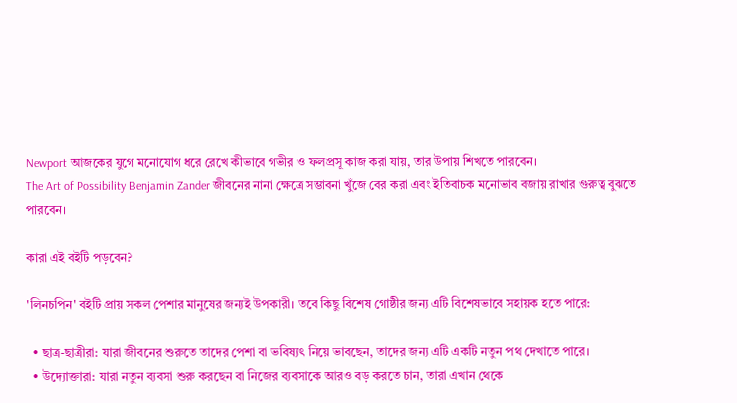Newport আজকের যুগে মনোযোগ ধরে রেখে কীভাবে গভীর ও ফলপ্রসূ কাজ করা যায়, তার উপায় শিখতে পারবেন।
The Art of Possibility Benjamin Zander জীবনের নানা ক্ষেত্রে সম্ভাবনা খুঁজে বের করা এবং ইতিবাচক মনোভাব বজায় রাখার গুরুত্ব বুঝতে পারবেন।

কারা এই বইটি পড়বেন?

'লিনচপিন' বইটি প্রায় সকল পেশার মানুষের জন্যই উপকারী। তবে কিছু বিশেষ গোষ্ঠীর জন্য এটি বিশেষভাবে সহায়ক হতে পারে:

  • ছাত্র-ছাত্রীরা: যারা জীবনের শুরুতে তাদের পেশা বা ভবিষ্যৎ নিয়ে ভাবছেন, তাদের জন্য এটি একটি নতুন পথ দেখাতে পারে।
  • উদ্যোক্তারা: যারা নতুন ব্যবসা শুরু করছেন বা নিজের ব্যবসাকে আরও বড় করতে চান, তারা এখান থেকে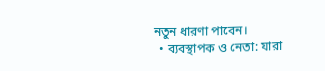নতুন ধারণা পাবেন।
  • ব্যবস্থাপক ও নেতা: যারা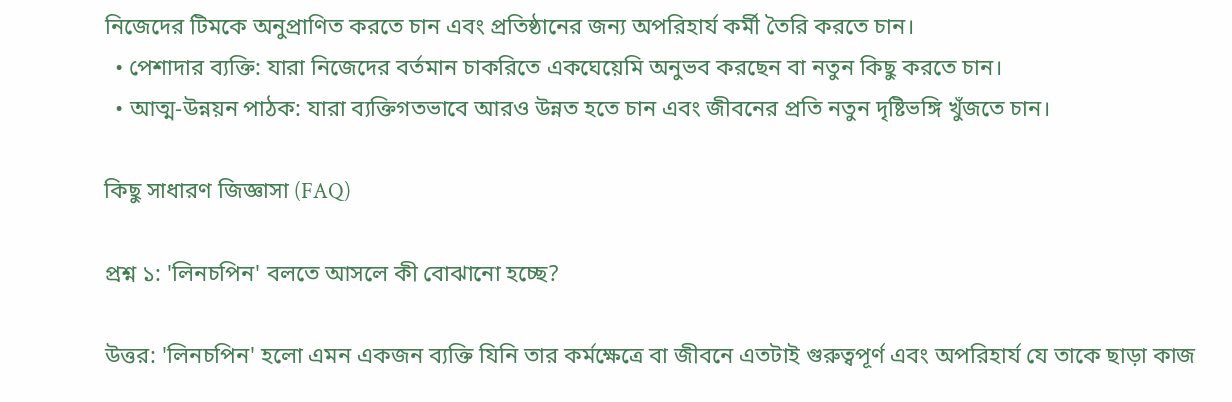নিজেদের টিমকে অনুপ্রাণিত করতে চান এবং প্রতিষ্ঠানের জন্য অপরিহার্য কর্মী তৈরি করতে চান।
  • পেশাদার ব্যক্তি: যারা নিজেদের বর্তমান চাকরিতে একঘেয়েমি অনুভব করছেন বা নতুন কিছু করতে চান।
  • আত্ম-উন্নয়ন পাঠক: যারা ব্যক্তিগতভাবে আরও উন্নত হতে চান এবং জীবনের প্রতি নতুন দৃষ্টিভঙ্গি খুঁজতে চান।

কিছু সাধারণ জিজ্ঞাসা (FAQ)

প্রশ্ন ১: 'লিনচপিন' বলতে আসলে কী বোঝানো হচ্ছে?

উত্তর: 'লিনচপিন' হলো এমন একজন ব্যক্তি যিনি তার কর্মক্ষেত্রে বা জীবনে এতটাই গুরুত্বপূর্ণ এবং অপরিহার্য যে তাকে ছাড়া কাজ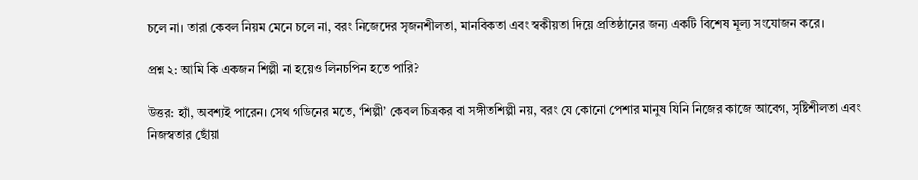চলে না। তারা কেবল নিয়ম মেনে চলে না, বরং নিজেদের সৃজনশীলতা, মানবিকতা এবং স্বকীয়তা দিয়ে প্রতিষ্ঠানের জন্য একটি বিশেষ মূল্য সংযোজন করে।

প্রশ্ন ২: আমি কি একজন শিল্পী না হয়েও লিনচপিন হতে পারি?

উত্তর: হ্যাঁ, অবশ্যই পারেন। সেথ গডিনের মতে, ‘শিল্পী’ কেবল চিত্রকর বা সঙ্গীতশিল্পী নয়, বরং যে কোনো পেশার মানুষ যিনি নিজের কাজে আবেগ, সৃষ্টিশীলতা এবং নিজস্বতার ছোঁয়া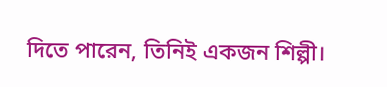দিতে পারেন, তিনিই একজন শিল্পী।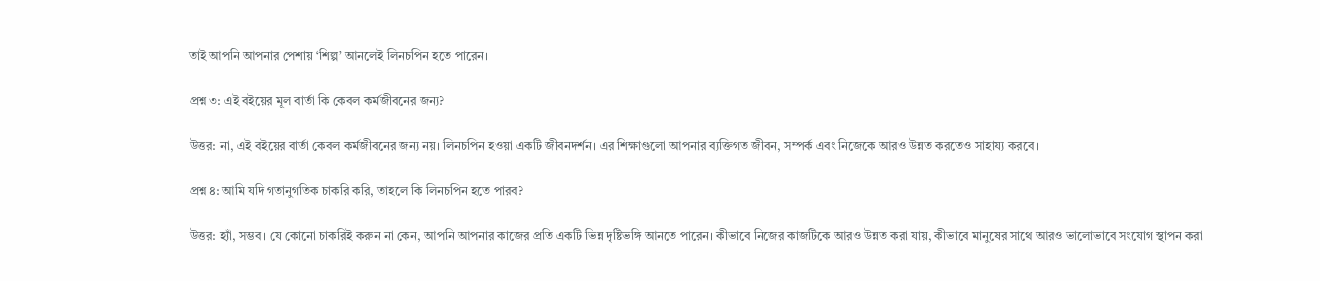তাই আপনি আপনার পেশায় ‘শিল্প’ আনলেই লিনচপিন হতে পারেন।

প্রশ্ন ৩: এই বইয়ের মূল বার্তা কি কেবল কর্মজীবনের জন্য?

উত্তর: না, এই বইয়ের বার্তা কেবল কর্মজীবনের জন্য নয়। লিনচপিন হওয়া একটি জীবনদর্শন। এর শিক্ষাগুলো আপনার ব্যক্তিগত জীবন, সম্পর্ক এবং নিজেকে আরও উন্নত করতেও সাহায্য করবে।

প্রশ্ন ৪: আমি যদি গতানুগতিক চাকরি করি, তাহলে কি লিনচপিন হতে পারব?

উত্তর: হ্যাঁ, সম্ভব। যে কোনো চাকরিই করুন না কেন, আপনি আপনার কাজের প্রতি একটি ভিন্ন দৃষ্টিভঙ্গি আনতে পারেন। কীভাবে নিজের কাজটিকে আরও উন্নত করা যায়, কীভাবে মানুষের সাথে আরও ভালোভাবে সংযোগ স্থাপন করা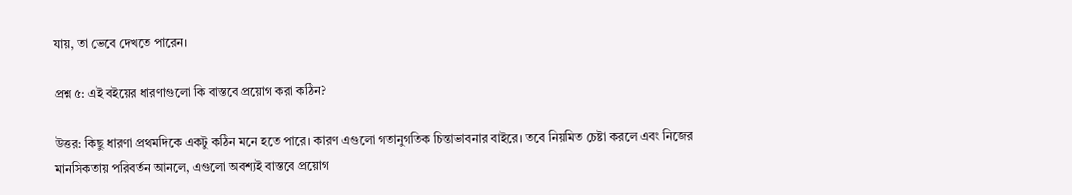যায়, তা ভেবে দেখতে পারেন।

প্রশ্ন ৫: এই বইয়ের ধারণাগুলো কি বাস্তবে প্রয়োগ করা কঠিন?

উত্তর: কিছু ধারণা প্রথমদিকে একটু কঠিন মনে হতে পারে। কারণ এগুলো গতানুগতিক চিন্তাভাবনার বাইরে। তবে নিয়মিত চেষ্টা করলে এবং নিজের মানসিকতায় পরিবর্তন আনলে, এগুলো অবশ্যই বাস্তবে প্রয়োগ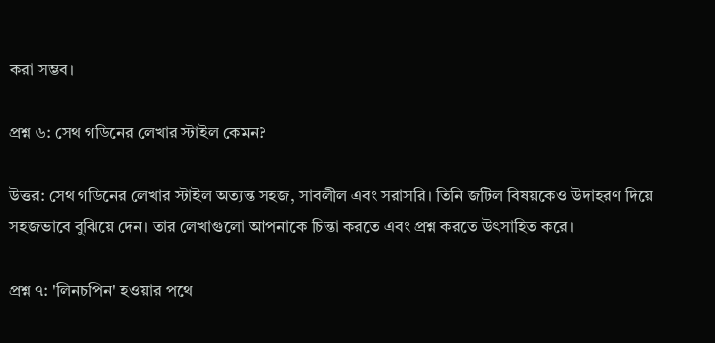করা সম্ভব।

প্রশ্ন ৬: সেথ গডিনের লেখার স্টাইল কেমন?

উত্তর: সেথ গডিনের লেখার স্টাইল অত্যন্ত সহজ, সাবলীল এবং সরাসরি। তিনি জটিল বিষয়কেও উদাহরণ দিয়ে সহজভাবে বুঝিয়ে দেন। তার লেখাগুলো আপনাকে চিন্তা করতে এবং প্রশ্ন করতে উৎসাহিত করে।

প্রশ্ন ৭: 'লিনচপিন' হওয়ার পথে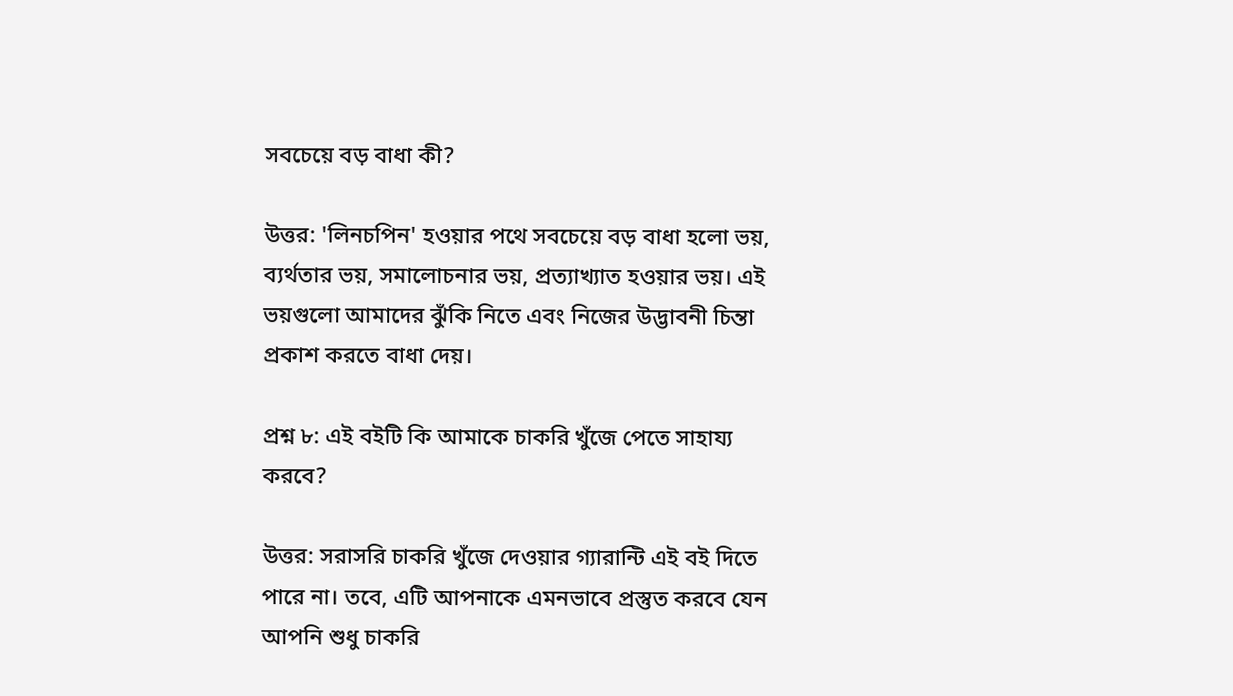সবচেয়ে বড় বাধা কী?

উত্তর: 'লিনচপিন' হওয়ার পথে সবচেয়ে বড় বাধা হলো ভয়, ব্যর্থতার ভয়, সমালোচনার ভয়, প্রত্যাখ্যাত হওয়ার ভয়। এই ভয়গুলো আমাদের ঝুঁকি নিতে এবং নিজের উদ্ভাবনী চিন্তা প্রকাশ করতে বাধা দেয়।

প্রশ্ন ৮: এই বইটি কি আমাকে চাকরি খুঁজে পেতে সাহায্য করবে?

উত্তর: সরাসরি চাকরি খুঁজে দেওয়ার গ্যারান্টি এই বই দিতে পারে না। তবে, এটি আপনাকে এমনভাবে প্রস্তুত করবে যেন আপনি শুধু চাকরি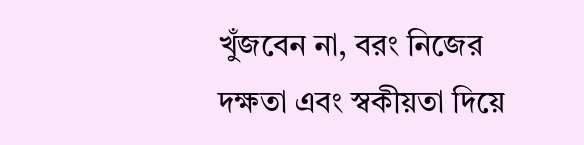খুঁজবেন না, বরং নিজের দক্ষতা এবং স্বকীয়তা দিয়ে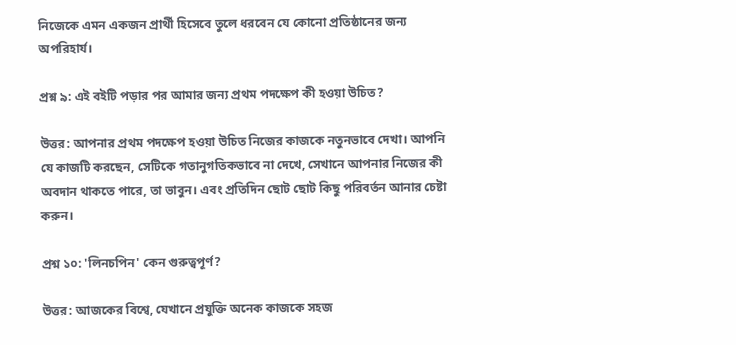নিজেকে এমন একজন প্রার্থী হিসেবে তুলে ধরবেন যে কোনো প্রতিষ্ঠানের জন্য অপরিহার্য।

প্রশ্ন ৯: এই বইটি পড়ার পর আমার জন্য প্রথম পদক্ষেপ কী হওয়া উচিত?

উত্তর: আপনার প্রথম পদক্ষেপ হওয়া উচিত নিজের কাজকে নতুনভাবে দেখা। আপনি যে কাজটি করছেন, সেটিকে গতানুগতিকভাবে না দেখে, সেখানে আপনার নিজের কী অবদান থাকতে পারে, তা ভাবুন। এবং প্রতিদিন ছোট ছোট কিছু পরিবর্তন আনার চেষ্টা করুন।

প্রশ্ন ১০: 'লিনচপিন' কেন গুরুত্বপূর্ণ?

উত্তর: আজকের বিশ্বে, যেখানে প্রযুক্তি অনেক কাজকে সহজ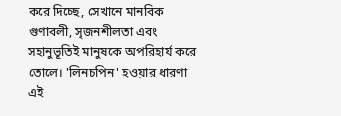করে দিচ্ছে, সেখানে মানবিক গুণাবলী, সৃজনশীলতা এবং সহানুভূতিই মানুষকে অপরিহার্য করে তোলে। 'লিনচপিন' হওয়ার ধারণা এই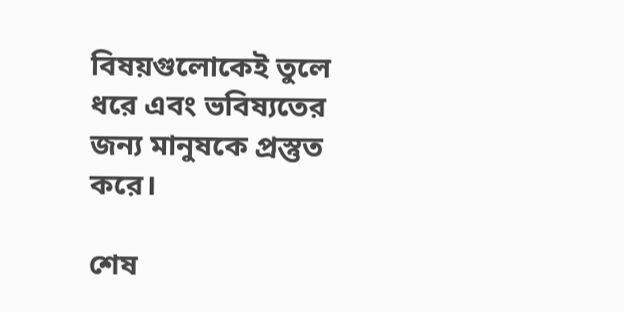বিষয়গুলোকেই তুলে ধরে এবং ভবিষ্যতের জন্য মানুষকে প্রস্তুত করে।

শেষ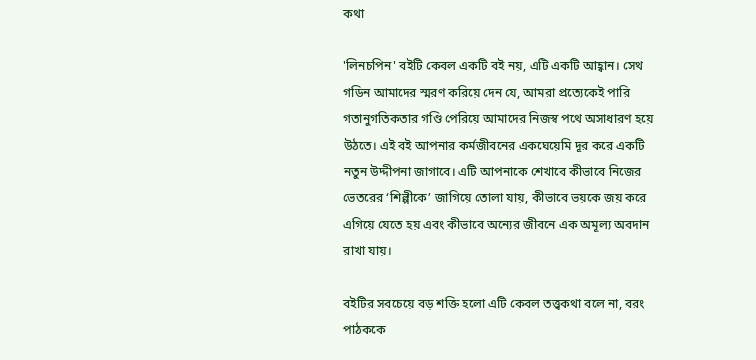কথা

'লিনচপিন' বইটি কেবল একটি বই নয়, এটি একটি আহ্বান। সেথ গডিন আমাদের স্মরণ করিয়ে দেন যে, আমরা প্রত্যেকেই পারি গতানুগতিকতার গণ্ডি পেরিয়ে আমাদের নিজস্ব পথে অসাধারণ হয়ে উঠতে। এই বই আপনার কর্মজীবনের একঘেয়েমি দূর করে একটি নতুন উদ্দীপনা জাগাবে। এটি আপনাকে শেখাবে কীভাবে নিজের ভেতরের ‘শিল্পীকে’ জাগিয়ে তোলা যায়, কীভাবে ভয়কে জয় করে এগিয়ে যেতে হয় এবং কীভাবে অন্যের জীবনে এক অমূল্য অবদান রাখা যায়।

বইটির সবচেয়ে বড় শক্তি হলো এটি কেবল তত্ত্বকথা বলে না, বরং পাঠককে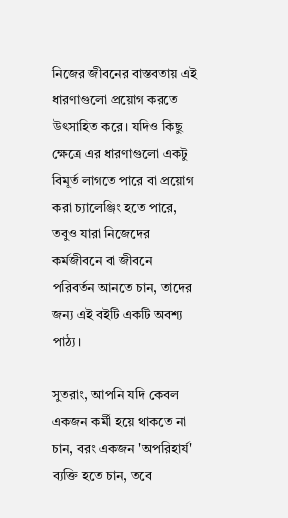নিজের জীবনের বাস্তবতায় এই ধারণাগুলো প্রয়োগ করতে উৎসাহিত করে। যদিও কিছু ক্ষেত্রে এর ধারণাগুলো একটু বিমূর্ত লাগতে পারে বা প্রয়োগ করা চ্যালেঞ্জিং হতে পারে, তবুও যারা নিজেদের কর্মজীবনে বা জীবনে পরিবর্তন আনতে চান, তাদের জন্য এই বইটি একটি অবশ্য পাঠ্য।

সুতরাং, আপনি যদি কেবল একজন কর্মী হয়ে থাকতে না চান, বরং একজন 'অপরিহার্য' ব্যক্তি হতে চান, তবে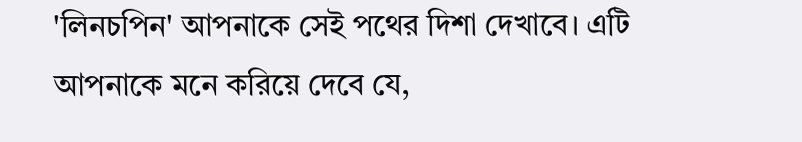'লিনচপিন' আপনাকে সেই পথের দিশা দেখাবে। এটি আপনাকে মনে করিয়ে দেবে যে,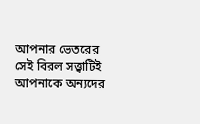আপনার ভেতরের সেই বিরল সত্ত্বাটিই আপনাকে অন্যদের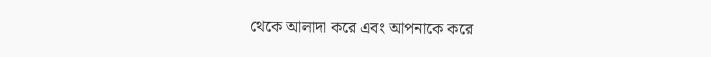থেকে আলাদা করে এবং আপনাকে করে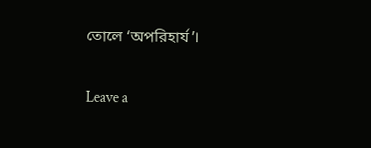তোলে ‘অপরিহার্য’।

Leave a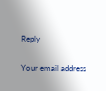Reply

Your email address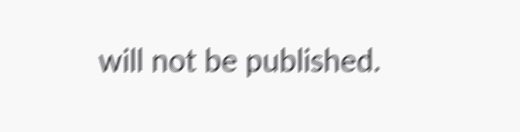will not be published.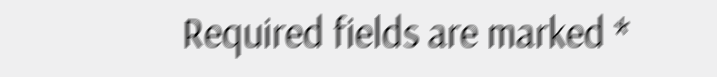Required fields are marked *